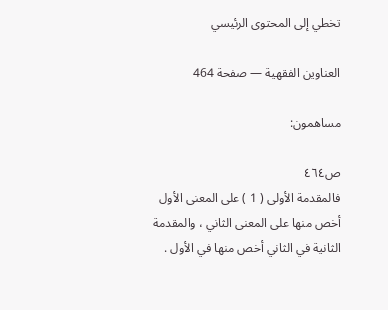تخطي إلى المحتوى الرئيسي

العناوين الفقهية — صفحة 464

مساهمون:

ص٤٦٤
فالمقدمة الأولى ( 1 ) على المعنى الأول أخص منها على المعنى الثاني ، والمقدمة الثانية في الثاني أخص منها في الأول .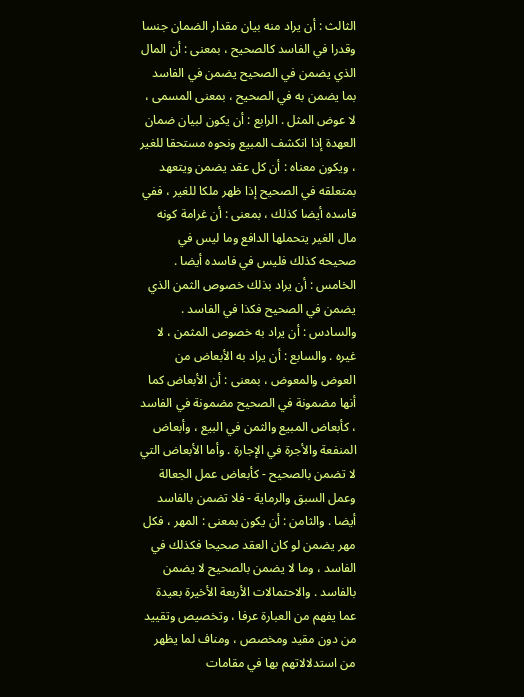الثالث : أن يراد منه بيان مقدار الضمان جنسا وقدرا في الفاسد كالصحيح ، بمعنى : أن المال الذي يضمن في الصحيح يضمن في الفاسد بما يضمن به في الصحيح ، بمعنى المسمى ، لا عوض المثل . الرابع : أن يكون لبيان ضمان العهدة إذا انكشف المبيع ونحوه مستحقا للغير ، ويكون معناه : أن كل عقد يضمن ويتعهد بمتعلقه في الصحيح إذا ظهر ملكا للغير ، ففي فاسده أيضا كذلك ، بمعنى : أن غرامة كونه مال الغير يتحملها الدافع وما ليس في صحيحه كذلك فليس في فاسده أيضا . الخامس : أن يراد بذلك خصوص الثمن الذي يضمن في الصحيح فكذا في الفاسد . والسادس : أن يراد به خصوص المثمن ، لا غيره . والسابع : أن يراد به الأبعاض من العوض والمعوض ، بمعنى : أن الأبعاض كما أنها مضمونة في الصحيح مضمونة في الفاسد ، كأبعاض المبيع والثمن في البيع ، وأبعاض المنفعة والأجرة في الإجارة . وأما الأبعاض التي لا تضمن بالصحيح - كأبعاض عمل الجعالة وعمل السبق والرماية - فلا تضمن بالفاسد أيضا . والثامن : أن يكون بمعنى : المهر ، فكل مهر يضمن لو كان العقد صحيحا فكذلك في الفاسد ، وما لا يضمن بالصحيح لا يضمن بالفاسد . والاحتمالات الأربعة الأخيرة بعيدة عما يفهم من العبارة عرفا ، وتخصيص وتقييد من دون مقيد ومخصص ، ومناف لما يظهر من استدلالاتهم بها في مقامات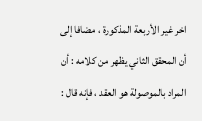اخر غير الأربعة المذكورة ، مضافا إلى أن المحقق الثاني يظهر من كلامه : أن المراد بالموصولة هو العقد ، فإنه قال :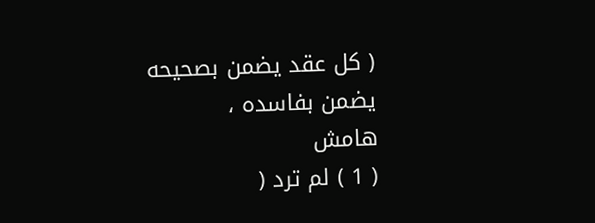( كل عقد يضمن بصحيحه يضمن بفاسده ،
هامش
( 1 ) لم ترد (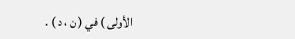الأولى ) في ( ن ، د ) .